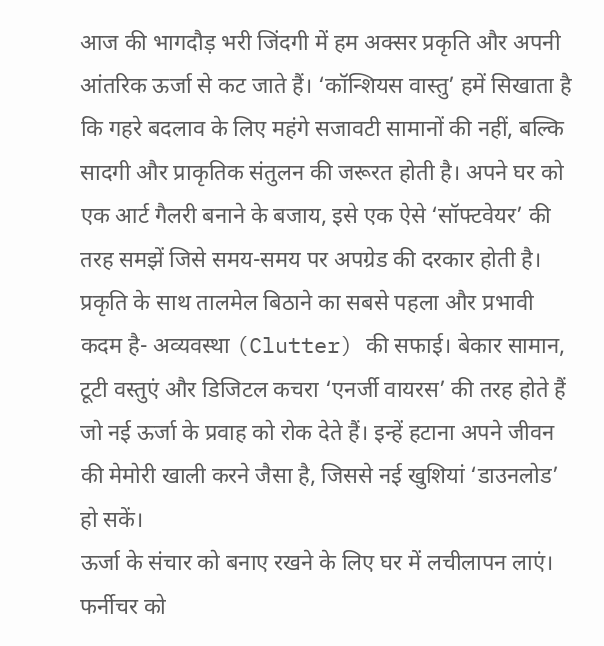आज की भागदौड़ भरी जिंदगी में हम अक्सर प्रकृति और अपनी आंतरिक ऊर्जा से कट जाते हैं। ‘कॉन्शियस वास्तु’ हमें सिखाता है कि गहरे बदलाव के लिए महंगे सजावटी सामानों की नहीं, बल्कि सादगी और प्राकृतिक संतुलन की जरूरत होती है। अपने घर को एक आर्ट गैलरी बनाने के बजाय, इसे एक ऐसे ‘सॉफ्टवेयर’ की तरह समझें जिसे समय-समय पर अपग्रेड की दरकार होती है। प्रकृति के साथ तालमेल बिठाने का सबसे पहला और प्रभावी कदम है- अव्यवस्था (Clutter) की सफाई। बेकार सामान, टूटी वस्तुएं और डिजिटल कचरा ‘एनर्जी वायरस’ की तरह होते हैं जो नई ऊर्जा के प्रवाह को रोक देते हैं। इन्हें हटाना अपने जीवन की मेमोरी खाली करने जैसा है, जिससे नई खुशियां ‘डाउनलोड’ हो सकें।
ऊर्जा के संचार को बनाए रखने के लिए घर में लचीलापन लाएं। फर्नीचर को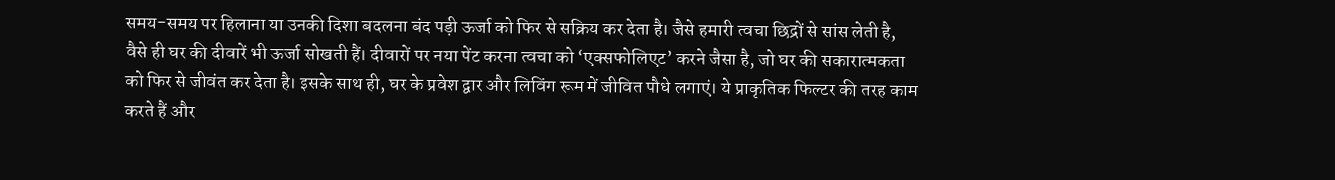समय-समय पर हिलाना या उनकी दिशा बदलना बंद पड़ी ऊर्जा को फिर से सक्रिय कर देता है। जैसे हमारी त्वचा छिद्रों से सांस लेती है, वैसे ही घर की दीवारें भी ऊर्जा सोखती हैं। दीवारों पर नया पेंट करना त्वचा को ‘एक्सफोलिएट’ करने जैसा है, जो घर की सकारात्मकता को फिर से जीवंत कर देता है। इसके साथ ही, घर के प्रवेश द्वार और लिविंग रूम में जीवित पौधे लगाएं। ये प्राकृतिक फिल्टर की तरह काम करते हैं और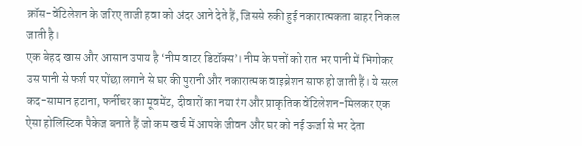क्रॉस-वेंटिलेशन के जरिए ताजी हवा को अंदर आने देते हैं, जिससे रुकी हुई नकारात्मकता बाहर निकल जाती है।
एक बेहद खास और आसान उपाय है ‘नीम वाटर डिटॉक्स’। नीम के पत्तों को रात भर पानी में भिगोकर उस पानी से फर्श पर पोंछा लगाने से घर की पुरानी और नकारात्मक वाइब्रेशन साफ हो जाती हैं। ये सरल कद-सामान हटाना, फर्नीचर का मूवमेंट, दीवारों का नया रंग और प्राकृतिक वेंटिलेशन-मिलकर एक ऐसा होलिस्टिक पैकेज बनाते हैं जो कम खर्च में आपके जीवन और घर को नई ऊर्जा से भर देता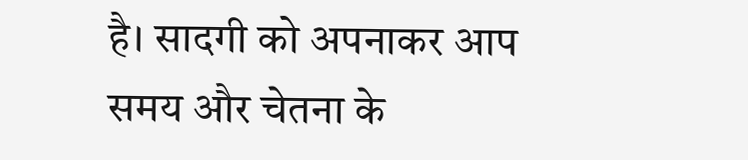है। सादगी को अपनाकर आप समय और चेतना के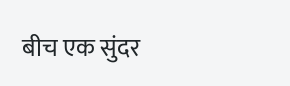बीच एक सुंदर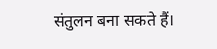संतुलन बना सकते हैं।